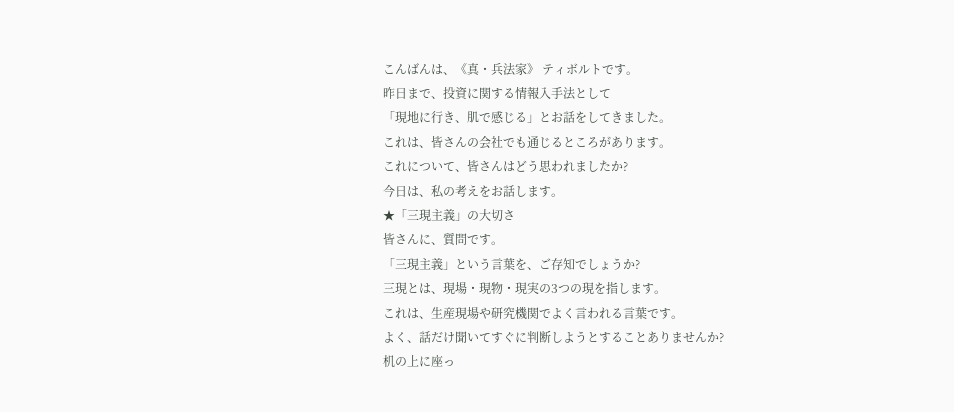こんばんは、《真・兵法家》 ティボルトです。
昨日まで、投資に関する情報入手法として
「現地に行き、肌で感じる」とお話をしてきました。
これは、皆さんの会社でも通じるところがあります。
これについて、皆さんはどう思われましたか?
今日は、私の考えをお話します。
★「三現主義」の大切さ
皆さんに、質問です。
「三現主義」という言葉を、ご存知でしょうか?
三現とは、現場・現物・現実の3つの現を指します。
これは、生産現場や研究機関でよく言われる言葉です。
よく、話だけ聞いてすぐに判断しようとすることありませんか?
机の上に座っ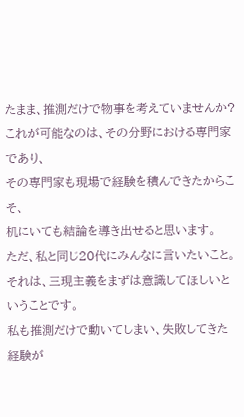たまま、推測だけで物事を考えていませんか?
これが可能なのは、その分野における専門家であり、
その専門家も現場で経験を積んできたからこそ、
机にいても結論を導き出せると思います。
ただ、私と同じ20代にみんなに言いたいこと。
それは、三現主義をまずは意識してほしいということです。
私も推測だけで動いてしまい、失敗してきた経験が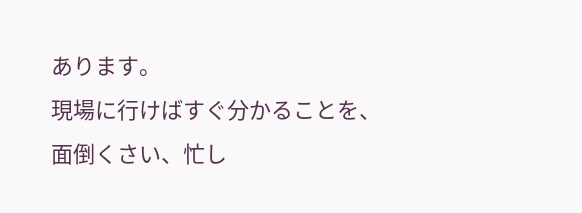あります。
現場に行けばすぐ分かることを、
面倒くさい、忙し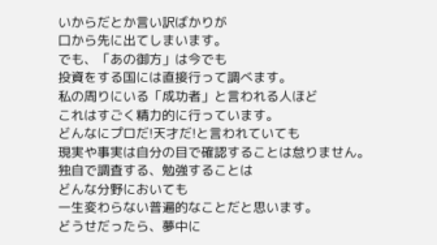いからだとか言い訳ばかりが
口から先に出てしまいます。
でも、「あの御方」は今でも
投資をする国には直接行って調べます。
私の周りにいる「成功者」と言われる人ほど
これはすごく精力的に行っています。
どんなにプロだ!天才だ!と言われていても
現実や事実は自分の目で確認することは怠りません。
独自で調査する、勉強することは
どんな分野においても
一生変わらない普遍的なことだと思います。
どうせだったら、夢中に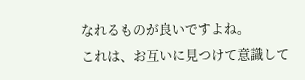なれるものが良いですよね。
これは、お互いに見つけて意識して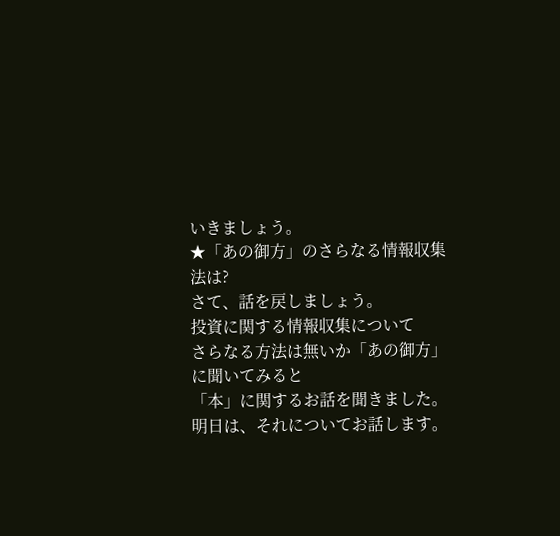いきましょう。
★「あの御方」のさらなる情報収集法は?
さて、話を戻しましょう。
投資に関する情報収集について
さらなる方法は無いか「あの御方」に聞いてみると
「本」に関するお話を聞きました。
明日は、それについてお話します。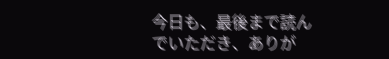今日も、最後まで読んでいただき、ありが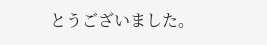とうございました。